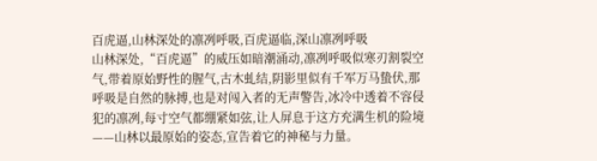百虎逼,山林深处的凛冽呼吸,百虎逼临,深山凛冽呼吸
山林深处,“百虎逼”的威压如暗潮涌动,凛冽呼吸似寒刃割裂空气,带着原始野性的腥气,古木虬结,阴影里似有千军万马蛰伏,那呼吸是自然的脉搏,也是对闯入者的无声警告,冰冷中透着不容侵犯的凛冽,每寸空气都绷紧如弦,让人屏息于这方充满生机的险境——山林以最原始的姿态,宣告着它的神秘与力量。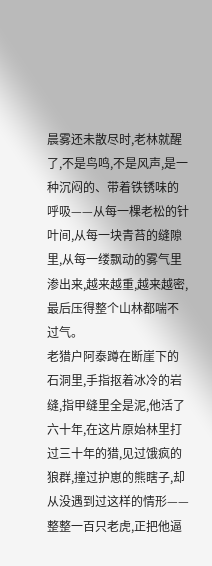晨雾还未散尽时,老林就醒了,不是鸟鸣,不是风声,是一种沉闷的、带着铁锈味的呼吸——从每一棵老松的针叶间,从每一块青苔的缝隙里,从每一缕飘动的雾气里渗出来,越来越重,越来越密,最后压得整个山林都喘不过气。
老猎户阿泰蹲在断崖下的石洞里,手指抠着冰冷的岩缝,指甲缝里全是泥,他活了六十年,在这片原始林里打过三十年的猎,见过饿疯的狼群,撞过护崽的熊瞎子,却从没遇到过这样的情形——整整一百只老虎,正把他逼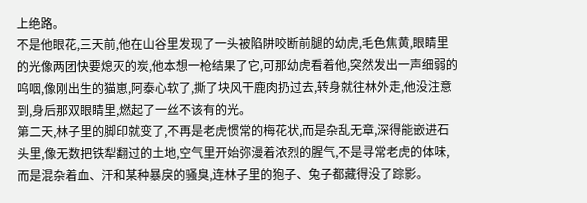上绝路。
不是他眼花,三天前,他在山谷里发现了一头被陷阱咬断前腿的幼虎,毛色焦黄,眼睛里的光像两团快要熄灭的炭,他本想一枪结果了它,可那幼虎看着他,突然发出一声细弱的呜咽,像刚出生的猫崽,阿泰心软了,撕了块风干鹿肉扔过去,转身就往林外走,他没注意到,身后那双眼睛里,燃起了一丝不该有的光。
第二天,林子里的脚印就变了,不再是老虎惯常的梅花状,而是杂乱无章,深得能嵌进石头里,像无数把铁犁翻过的土地,空气里开始弥漫着浓烈的腥气,不是寻常老虎的体味,而是混杂着血、汗和某种暴戾的骚臭,连林子里的狍子、兔子都藏得没了踪影。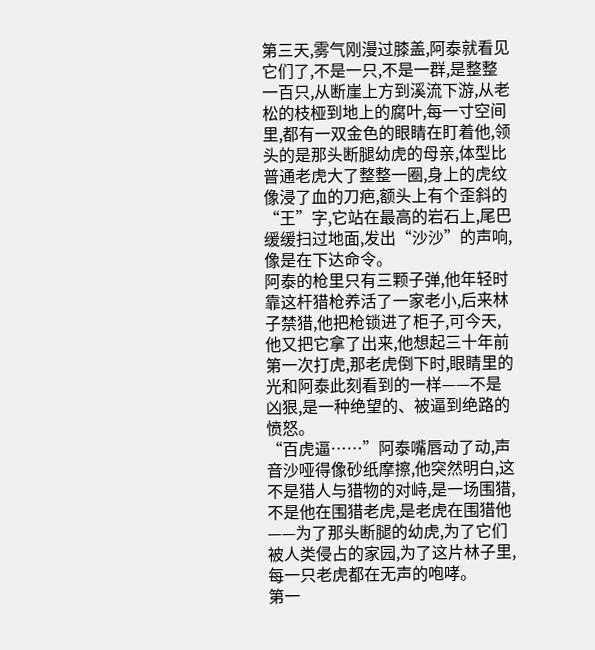第三天,雾气刚漫过膝盖,阿泰就看见它们了,不是一只,不是一群,是整整一百只,从断崖上方到溪流下游,从老松的枝桠到地上的腐叶,每一寸空间里,都有一双金色的眼睛在盯着他,领头的是那头断腿幼虎的母亲,体型比普通老虎大了整整一圈,身上的虎纹像浸了血的刀疤,额头上有个歪斜的“王”字,它站在最高的岩石上,尾巴缓缓扫过地面,发出“沙沙”的声响,像是在下达命令。
阿泰的枪里只有三颗子弹,他年轻时靠这杆猎枪养活了一家老小,后来林子禁猎,他把枪锁进了柜子,可今天,他又把它拿了出来,他想起三十年前第一次打虎,那老虎倒下时,眼睛里的光和阿泰此刻看到的一样——不是凶狠,是一种绝望的、被逼到绝路的愤怒。
“百虎逼……”阿泰嘴唇动了动,声音沙哑得像砂纸摩擦,他突然明白,这不是猎人与猎物的对峙,是一场围猎,不是他在围猎老虎,是老虎在围猎他——为了那头断腿的幼虎,为了它们被人类侵占的家园,为了这片林子里,每一只老虎都在无声的咆哮。
第一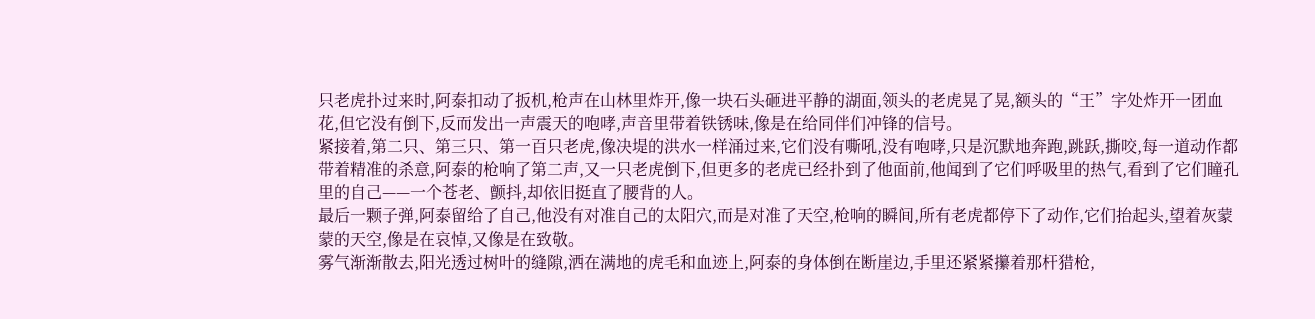只老虎扑过来时,阿泰扣动了扳机,枪声在山林里炸开,像一块石头砸进平静的湖面,领头的老虎晃了晃,额头的“王”字处炸开一团血花,但它没有倒下,反而发出一声震天的咆哮,声音里带着铁锈味,像是在给同伴们冲锋的信号。
紧接着,第二只、第三只、第一百只老虎,像决堤的洪水一样涌过来,它们没有嘶吼,没有咆哮,只是沉默地奔跑,跳跃,撕咬,每一道动作都带着精准的杀意,阿泰的枪响了第二声,又一只老虎倒下,但更多的老虎已经扑到了他面前,他闻到了它们呼吸里的热气,看到了它们瞳孔里的自己——一个苍老、颤抖,却依旧挺直了腰背的人。
最后一颗子弹,阿泰留给了自己,他没有对准自己的太阳穴,而是对准了天空,枪响的瞬间,所有老虎都停下了动作,它们抬起头,望着灰蒙蒙的天空,像是在哀悼,又像是在致敬。
雾气渐渐散去,阳光透过树叶的缝隙,洒在满地的虎毛和血迹上,阿泰的身体倒在断崖边,手里还紧紧攥着那杆猎枪,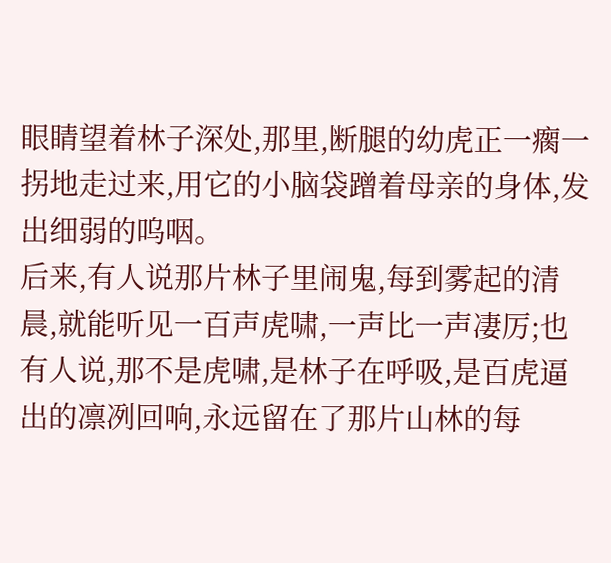眼睛望着林子深处,那里,断腿的幼虎正一瘸一拐地走过来,用它的小脑袋蹭着母亲的身体,发出细弱的呜咽。
后来,有人说那片林子里闹鬼,每到雾起的清晨,就能听见一百声虎啸,一声比一声凄厉;也有人说,那不是虎啸,是林子在呼吸,是百虎逼出的凛冽回响,永远留在了那片山林的每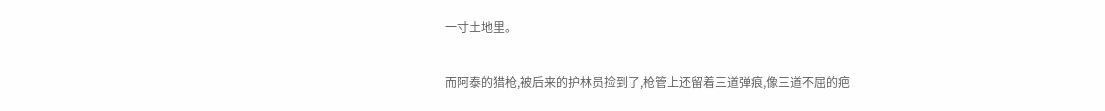一寸土地里。

而阿泰的猎枪,被后来的护林员捡到了,枪管上还留着三道弹痕,像三道不屈的疤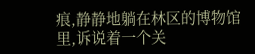痕,静静地躺在林区的博物馆里,诉说着一个关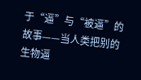于“逼”与“被逼”的故事——当人类把别的生物逼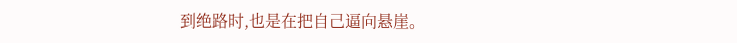到绝路时,也是在把自己逼向悬崖。